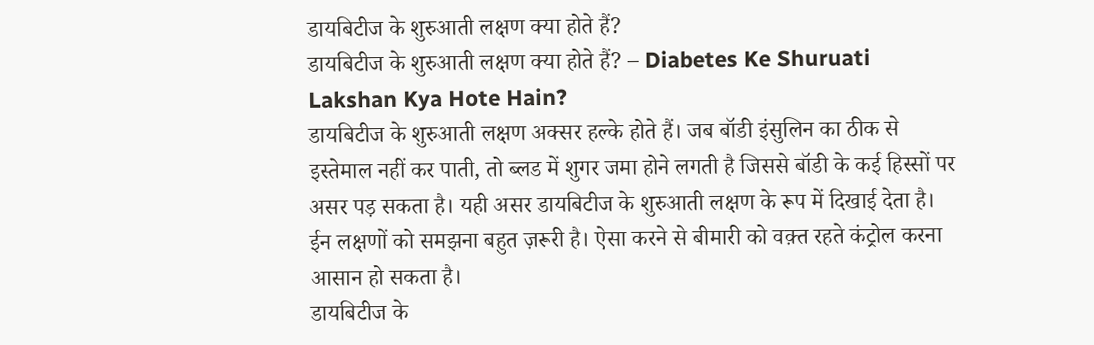डायबिटीज के शुरुआती लक्षण क्या होते हैं?
डायबिटीज के शुरुआती लक्षण क्या होते हैं? – Diabetes Ke Shuruati Lakshan Kya Hote Hain?
डायबिटीज के शुरुआती लक्षण अक्सर हल्के होते हैं। जब बॉडी इंसुलिन का ठीक से इस्तेमाल नहीं कर पाती, तो ब्लड में शुगर जमा होने लगती है जिससे बॉडी के कई हिस्सों पर असर पड़ सकता है। यही असर डायबिटीज के शुरुआती लक्षण के रूप में दिखाई देता है। ईन लक्षणों को समझना बहुत ज़रूरी है। ऐसा करने से बीमारी को वक़्त रहते कंट्रोल करना आसान हो सकता है।
डायबिटीज के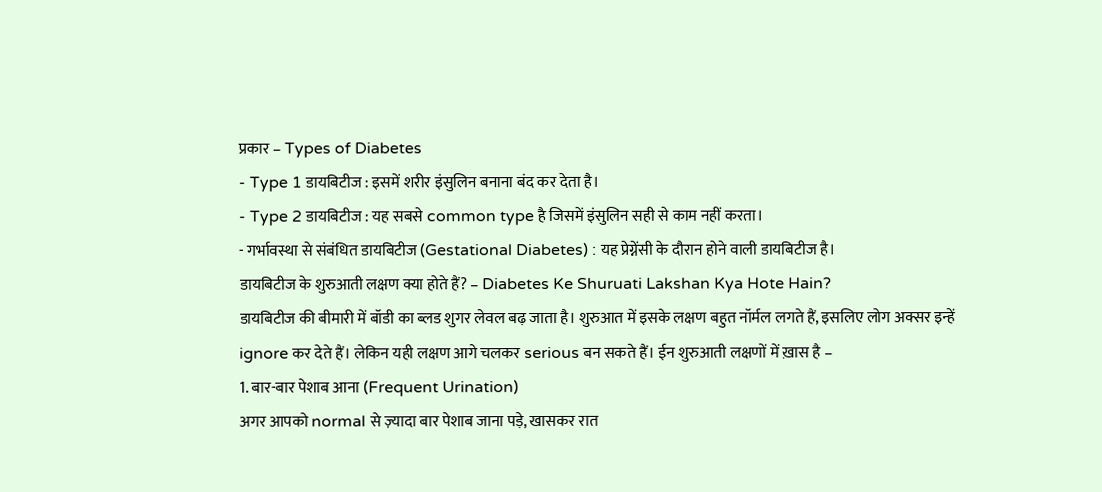प्रकार – Types of Diabetes
- Type 1 डायबिटीज : इसमें शरीर इंसुलिन बनाना बंद कर देता है।
- Type 2 डायबिटीज : यह सबसे common type है जिसमें इंसुलिन सही से काम नहीं करता।
- गर्भावस्था से संबंधित डायबिटीज (Gestational Diabetes) : यह प्रेग्नेंसी के दौरान होने वाली डायबिटीज है।
डायबिटीज के शुरुआती लक्षण क्या होते हैं? – Diabetes Ke Shuruati Lakshan Kya Hote Hain?
डायबिटीज की बीमारी में बॉडी का ब्लड शुगर लेवल बढ़ जाता है। शुरुआत में इसके लक्षण बहुत नॉर्मल लगते हैं, इसलिए लोग अक्सर इन्हें ignore कर देते हैं। लेकिन यही लक्षण आगे चलकर serious बन सकते हैं। ईन शुरुआती लक्षणों में ख़ास है –
1. बार-बार पेशाब आना (Frequent Urination)
अगर आपको normal से ज़्यादा बार पेशाब जाना पड़े, खासकर रात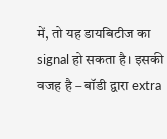में, तो यह डायबिटीज का signal हो सकता है। इसकी वजह है – बॉडी द्वारा extra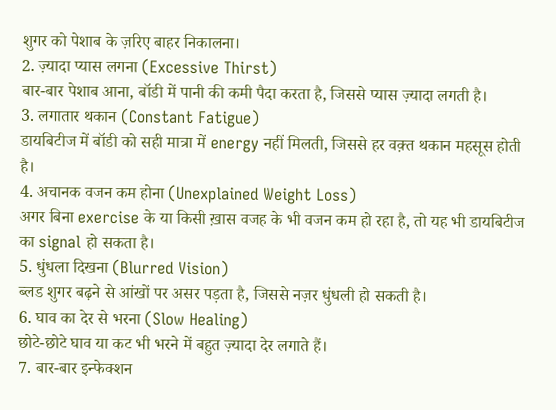शुगर को पेशाब के ज़रिए बाहर निकालना।
2. ज़्यादा प्यास लगना (Excessive Thirst)
बार-बार पेशाब आना, बॉडी में पानी की कमी पैदा करता है, जिससे प्यास ज़्यादा लगती है।
3. लगातार थकान (Constant Fatigue)
डायबिटीज में बॉडी को सही मात्रा में energy नहीं मिलती, जिससे हर वक़्त थकान महसूस होती है।
4. अचानक वजन कम होना (Unexplained Weight Loss)
अगर बिना exercise के या किसी ख़ास वजह के भी वजन कम हो रहा है, तो यह भी डायबिटीज का signal हो सकता है।
5. धुंधला दिखना (Blurred Vision)
ब्लड शुगर बढ़ने से आंखों पर असर पड़ता है, जिससे नज़र धुंधली हो सकती है।
6. घाव का देर से भरना (Slow Healing)
छोटे-छोटे घाव या कट भी भरने में बहुत ज़्यादा देर लगाते हैं।
7. बार-बार इन्फेक्शन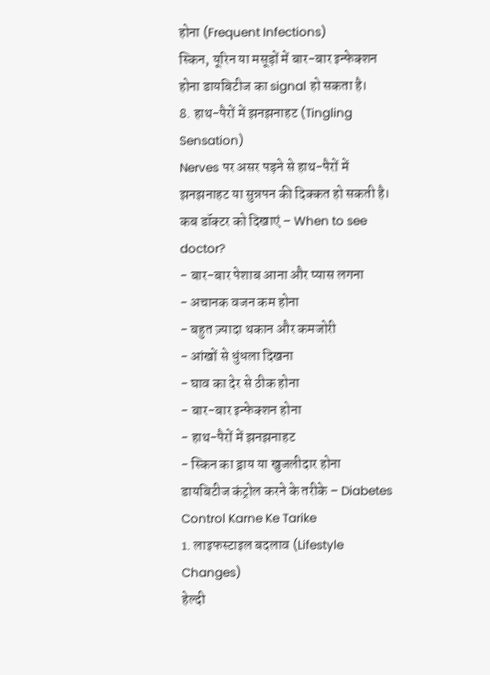होना (Frequent Infections)
स्किन, यूरिन या मसूड़ों में बार-बार इन्फेक्शन होना डायबिटीज का signal हो सकता है।
8. हाथ-पैरों में झनझनाहट (Tingling Sensation)
Nerves पर असर पड़ने से हाथ-पैरों में झनझनाहट या सुन्नपन की दिक्कत हो सकती है।
कब डॉक्टर को दिखाएं – When to see doctor?
- बार-बार पेशाब आना और प्यास लगना
- अचानक वजन कम होना
- बहुत ज़्यादा थकान और कमजोरी
- आंखों से धुंधला दिखना
- घाव का देर से ठीक होना
- बार-बार इन्फेक्शन होना
- हाथ-पैरों में झनझनाहट
- स्किन का ड्राय या खुजलीदार होना
डायबिटीज कंट्रोल करने के तरीके – Diabetes Control Karne Ke Tarike
1. लाइफस्टाइल बदलाव (Lifestyle Changes)
हेल्दी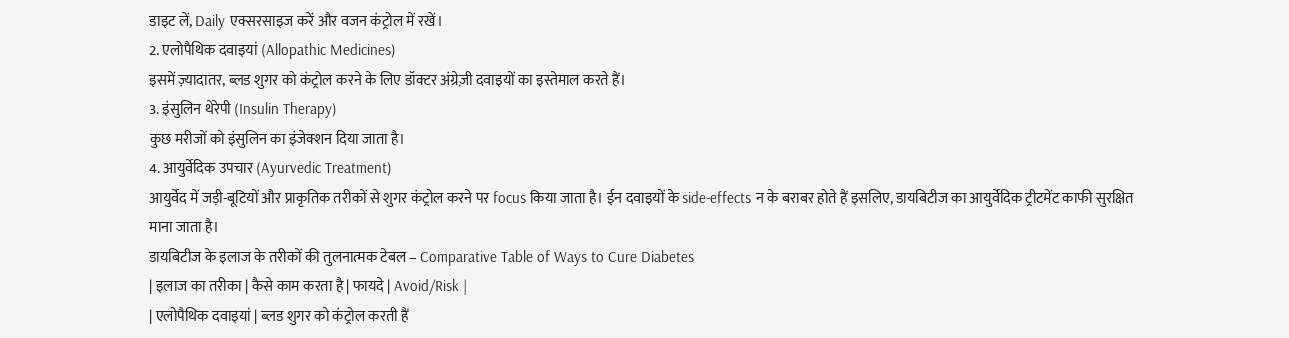डाइट लें, Daily एक्सरसाइज करें और वजन कंट्रोल में रखें।
2. एलोपैथिक दवाइयां (Allopathic Medicines)
इसमें ज़्यादातर, ब्लड शुगर को कंट्रोल करने के लिए डॉक्टर अंग्रेज़ी दवाइयों का इस्तेमाल करते हैं।
3. इंसुलिन थेरेपी (Insulin Therapy)
कुछ मरीजों को इंसुलिन का इंजेक्शन दिया जाता है।
4. आयुर्वेदिक उपचार (Ayurvedic Treatment)
आयुर्वेद में जड़ी-बूटियों और प्राकृतिक तरीकों से शुगर कंट्रोल करने पर focus किया जाता है। ईन दवाइयों के side-effects न के बराबर होते हैं इसलिए, डायबिटीज का आयुर्वेदिक ट्रीटमेंट काफी सुरक्षित माना जाता है।
डायबिटीज के इलाज के तरीकों की तुलनात्मक टेबल – Comparative Table of Ways to Cure Diabetes
| इलाज का तरीका | कैसे काम करता है | फायदे | Avoid/Risk |
| एलोपैथिक दवाइयां | ब्लड शुगर को कंट्रोल करती हैं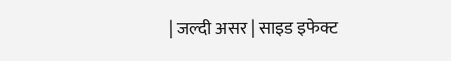| जल्दी असर | साइड इफेक्ट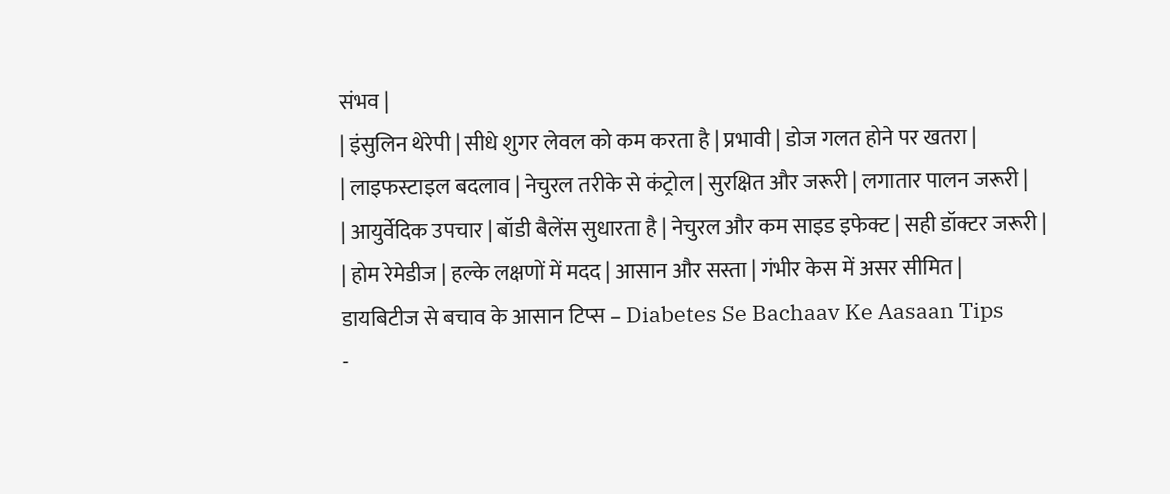संभव |
| इंसुलिन थेरेपी | सीधे शुगर लेवल को कम करता है | प्रभावी | डोज गलत होने पर खतरा |
| लाइफस्टाइल बदलाव | नेचुरल तरीके से कंट्रोल | सुरक्षित और जरूरी | लगातार पालन जरूरी |
| आयुर्वेदिक उपचार | बॉडी बैलेंस सुधारता है | नेचुरल और कम साइड इफेक्ट | सही डॉक्टर जरूरी |
| होम रेमेडीज | हल्के लक्षणों में मदद | आसान और सस्ता | गंभीर केस में असर सीमित |
डायबिटीज से बचाव के आसान टिप्स – Diabetes Se Bachaav Ke Aasaan Tips
-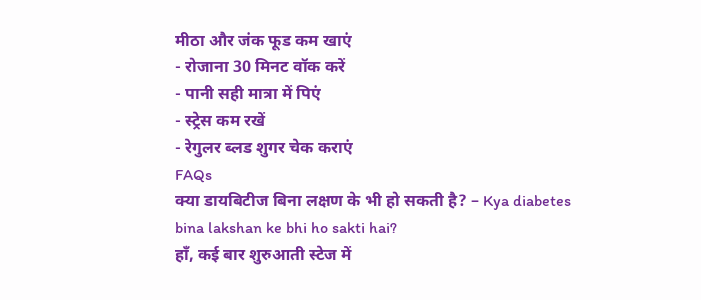मीठा और जंक फूड कम खाएं
- रोजाना 30 मिनट वॉक करें
- पानी सही मात्रा में पिएं
- स्ट्रेस कम रखें
- रेगुलर ब्लड शुगर चेक कराएं
FAQs
क्या डायबिटीज बिना लक्षण के भी हो सकती है? – Kya diabetes bina lakshan ke bhi ho sakti hai?
हाँ, कई बार शुरुआती स्टेज में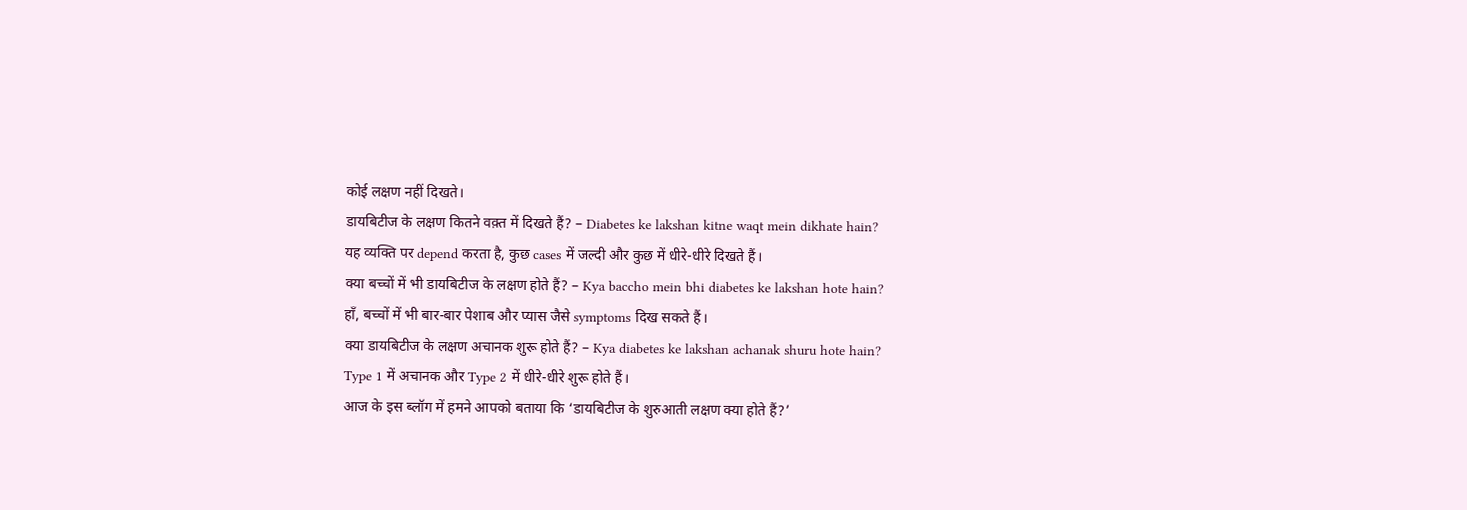कोई लक्षण नहीं दिखते।
डायबिटीज के लक्षण कितने वक़्त में दिखते हैं? – Diabetes ke lakshan kitne waqt mein dikhate hain?
यह व्यक्ति पर depend करता है, कुछ cases में जल्दी और कुछ में धीरे-धीरे दिखते हैं।
क्या बच्चों में भी डायबिटीज के लक्षण होते हैं? – Kya baccho mein bhi diabetes ke lakshan hote hain?
हाँ, बच्चों में भी बार-बार पेशाब और प्यास जैसे symptoms दिख सकते हैं।
क्या डायबिटीज के लक्षण अचानक शुरू होते हैं? – Kya diabetes ke lakshan achanak shuru hote hain?
Type 1 में अचानक और Type 2 में धीरे-धीरे शुरू होते हैं।
आज के इस ब्लॉग में हमने आपको बताया कि ‘डायबिटीज के शुरुआती लक्षण क्या होते हैं?’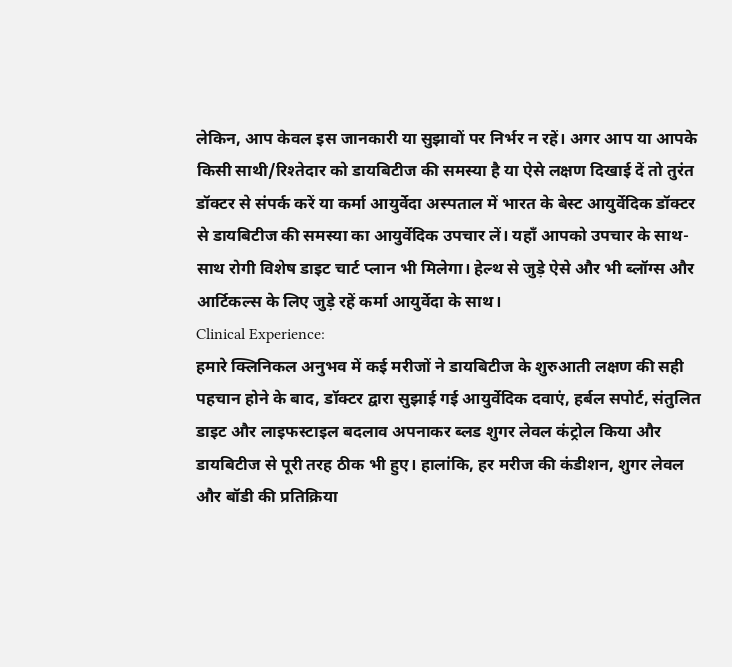लेकिन, आप केवल इस जानकारी या सुझावों पर निर्भर न रहें। अगर आप या आपके किसी साथी/रिश्तेदार को डायबिटीज की समस्या है या ऐसे लक्षण दिखाई दें तो तुरंत डॉक्टर से संपर्क करें या कर्मा आयुर्वेदा अस्पताल में भारत के बेस्ट आयुर्वेदिक डॉक्टर से डायबिटीज की समस्या का आयुर्वेदिक उपचार लें। यहाँ आपको उपचार के साथ-साथ रोगी विशेष डाइट चार्ट प्लान भी मिलेगा। हेल्थ से जुड़े ऐसे और भी ब्लॉग्स और आर्टिकल्स के लिए जुड़े रहें कर्मा आयुर्वेदा के साथ।
Clinical Experience:
हमारे क्लिनिकल अनुभव में कई मरीजों ने डायबिटीज के शुरुआती लक्षण की सही पहचान होने के बाद, डॉक्टर द्वारा सुझाई गई आयुर्वेदिक दवाएं, हर्बल सपोर्ट, संतुलित डाइट और लाइफस्टाइल बदलाव अपनाकर ब्लड शुगर लेवल कंट्रोल किया और डायबिटीज से पूरी तरह ठीक भी हुए। हालांकि, हर मरीज की कंडीशन, शुगर लेवल और बॉडी की प्रतिक्रिया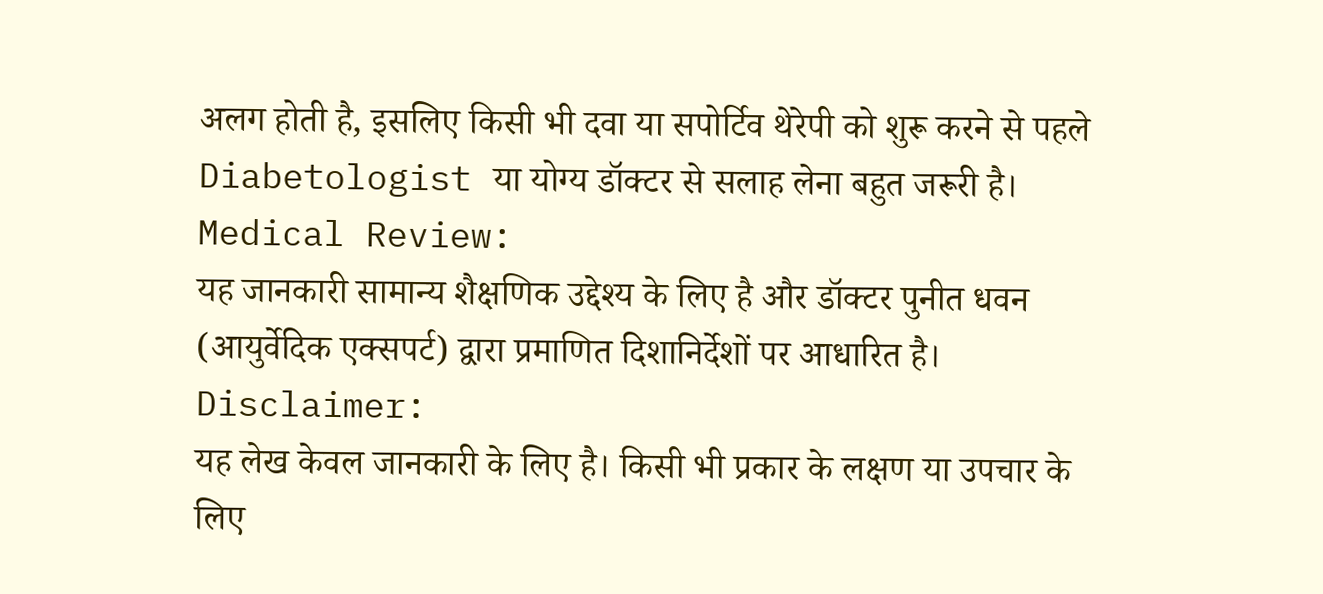अलग होती है, इसलिए किसी भी दवा या सपोर्टिव थेरेपी को शुरू करने से पहले Diabetologist या योग्य डॉक्टर से सलाह लेना बहुत जरूरी है।
Medical Review:
यह जानकारी सामान्य शैक्षणिक उद्देश्य के लिए है और डॉक्टर पुनीत धवन (आयुर्वेदिक एक्सपर्ट) द्वारा प्रमाणित दिशानिर्देशों पर आधारित है।
Disclaimer:
यह लेख केवल जानकारी के लिए है। किसी भी प्रकार के लक्षण या उपचार के लिए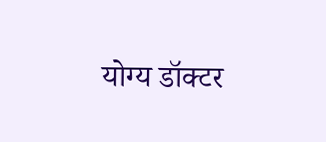योग्य डॉक्टर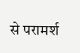से परामर्श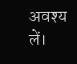अवश्य लें।